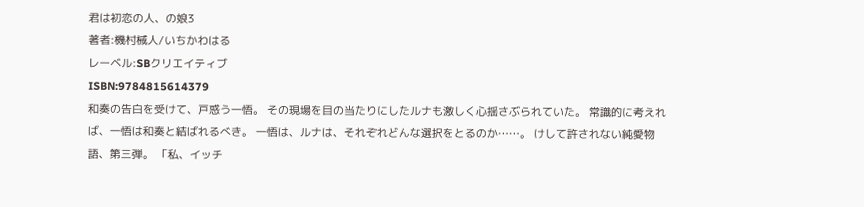君は初恋の人、の娘3
著者:機村械人/いちかわはる
レーベル:SBクリエイティブ
ISBN:9784815614379
和奏の告白を受けて、戸惑う一悟。 その現場を目の当たりにしたルナも激しく心揺さぶられていた。 常識的に考えれば、一悟は和奏と結ばれるべき。 一悟は、ルナは、それぞれどんな選択をとるのか……。 けして許されない純愛物語、第三弾。 「私、イッチ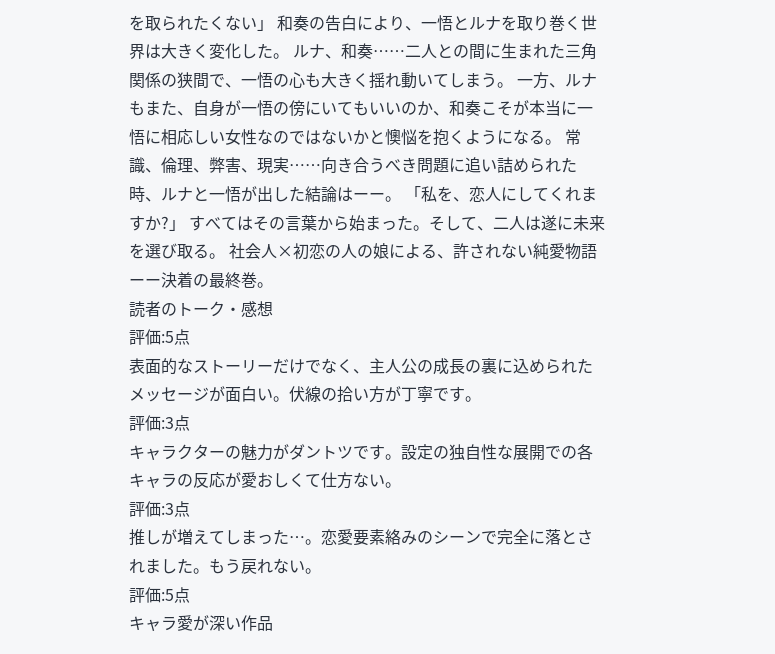を取られたくない」 和奏の告白により、一悟とルナを取り巻く世界は大きく変化した。 ルナ、和奏……二人との間に生まれた三角関係の狭間で、一悟の心も大きく揺れ動いてしまう。 一方、ルナもまた、自身が一悟の傍にいてもいいのか、和奏こそが本当に一悟に相応しい女性なのではないかと懊悩を抱くようになる。 常識、倫理、弊害、現実……向き合うべき問題に追い詰められた時、ルナと一悟が出した結論はーー。 「私を、恋人にしてくれますか?」 すべてはその言葉から始まった。そして、二人は遂に未来を選び取る。 社会人×初恋の人の娘による、許されない純愛物語ーー決着の最終巻。
読者のトーク・感想
評価:5点
表面的なストーリーだけでなく、主人公の成長の裏に込められたメッセージが面白い。伏線の拾い方が丁寧です。
評価:3点
キャラクターの魅力がダントツです。設定の独自性な展開での各キャラの反応が愛おしくて仕方ない。
評価:3点
推しが増えてしまった…。恋愛要素絡みのシーンで完全に落とされました。もう戻れない。
評価:5点
キャラ愛が深い作品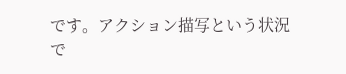です。アクション描写という状況で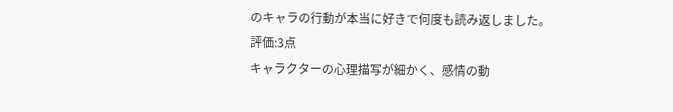のキャラの行動が本当に好きで何度も読み返しました。
評価:3点
キャラクターの心理描写が細かく、感情の動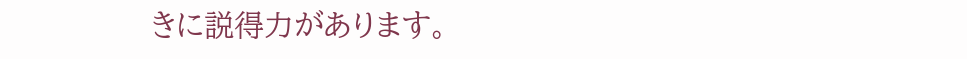きに説得力があります。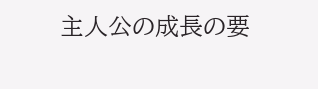主人公の成長の要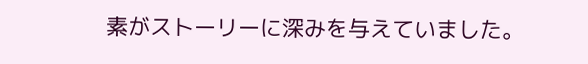素がストーリーに深みを与えていました。